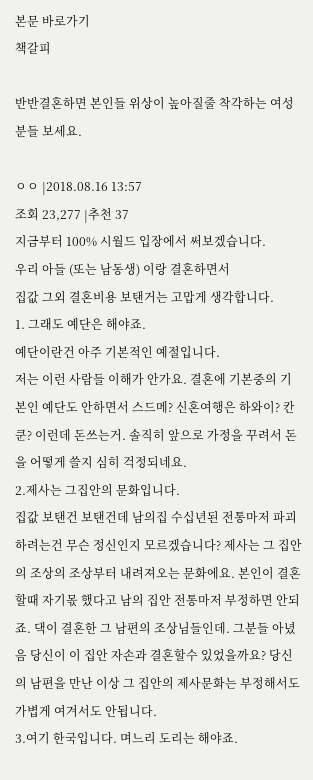본문 바로가기
책갈피

반반결혼하면 본인들 위상이 높아질줄 착각하는 여성분들 보세요.

ㅇㅇ |2018.08.16 13:57
조회 23,277 |추천 37
지금부터 100% 시월드 입장에서 써보겠습니다.
우리 아들 (또는 남동생) 이랑 결혼하면서
집값 그외 결혼비용 보탠거는 고맙게 생각합니다.
1. 그래도 예단은 해야죠.
예단이란건 아주 기본적인 예절입니다.
저는 이런 사람들 이해가 안가요. 결혼에 기본중의 기본인 예단도 안하면서 스드메? 신혼여행은 하와이? 칸쿤? 이런데 돈쓰는거. 솔직히 앞으로 가정을 꾸려서 돈을 어떻게 쓸지 심히 걱정되네요.
2.제사는 그집안의 문화입니다.
집값 보탠건 보탠건데 남의집 수십년된 전통마저 파괴하려는건 무슨 정신인지 모르겠습니다? 제사는 그 집안의 조상의 조상부터 내려져오는 문화에요. 본인이 결혼할때 자기몫 했다고 남의 집안 전통마저 부정하면 안되죠. 댁이 결혼한 그 남편의 조상님들인데. 그분들 아녔음 당신이 이 집안 자손과 결혼할수 있었을까요? 당신의 남편을 만난 이상 그 집안의 제사문화는 부정해서도 가볍게 여겨서도 안됩니다.
3.여기 한국입니다. 며느리 도리는 해야죠.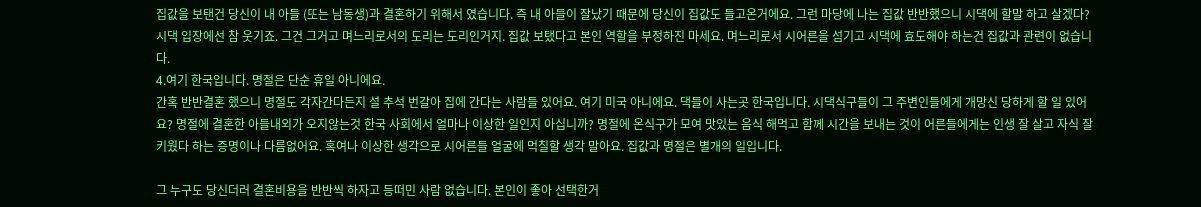집값을 보탠건 당신이 내 아들 (또는 남동생)과 결혼하기 위해서 였습니다. 즉 내 아들이 잘났기 때문에 당신이 집값도 들고온거에요. 그런 마당에 나는 집값 반반했으니 시댁에 할말 하고 살겠다? 시댁 입장에선 참 웃기죠. 그건 그거고 며느리로서의 도리는 도리인거지. 집값 보탰다고 본인 역할을 부정하진 마세요. 며느리로서 시어른을 섬기고 시댁에 효도해야 하는건 집값과 관련이 없습니다.
4.여기 한국입니다. 명절은 단순 휴일 아니에요.
간혹 반반결혼 했으니 명절도 각자간다든지 설 추석 번갈아 집에 간다는 사람들 있어요. 여기 미국 아니에요. 댁들이 사는곳 한국입니다. 시댁식구들이 그 주변인들에게 개망신 당하게 할 일 있어요? 명절에 결혼한 아들내외가 오지않는것 한국 사회에서 얼마나 이상한 일인지 아십니까? 명절에 온식구가 모여 맛있는 음식 해먹고 함께 시간을 보내는 것이 어른들에게는 인생 잘 살고 자식 잘 키웠다 하는 증명이나 다름없어요. 혹여나 이상한 생각으로 시어른들 얼굴에 먹칠할 생각 말아요. 집값과 명절은 별개의 일입니다.

그 누구도 당신더러 결혼비용을 반반씩 하자고 등떠민 사람 없습니다. 본인이 좋아 선택한거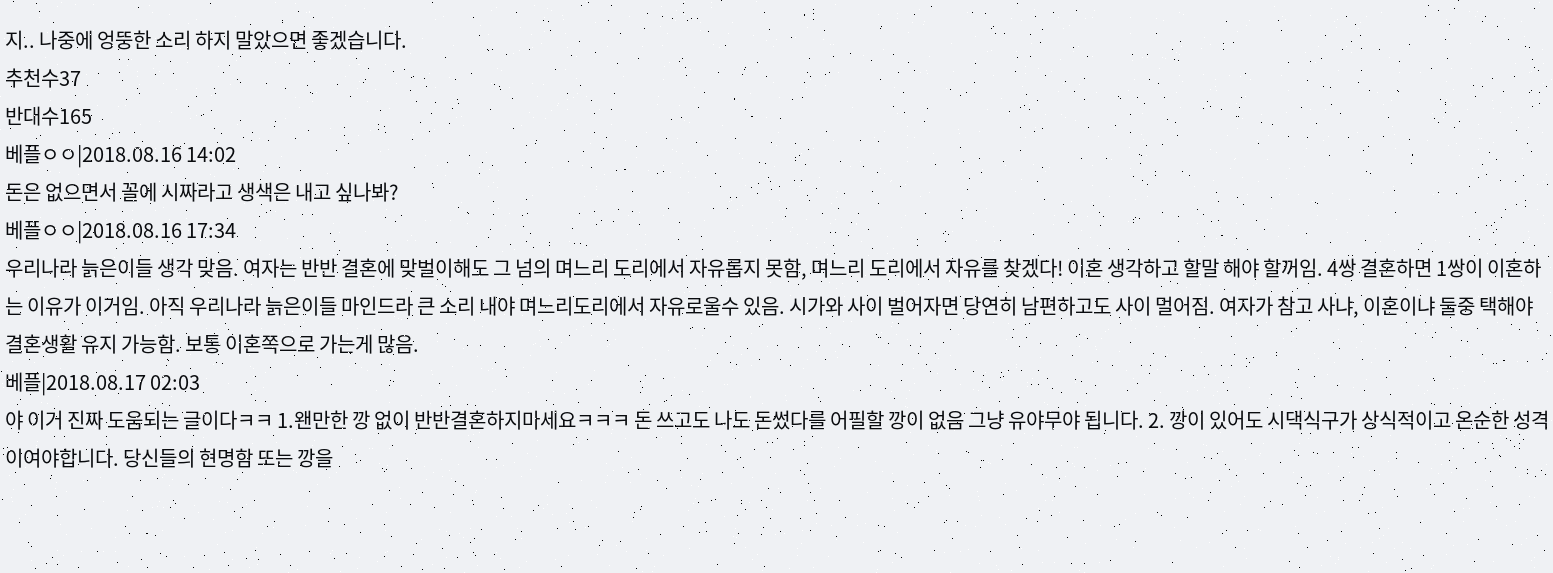지.. 나중에 엉뚱한 소리 하지 말았으면 좋겠습니다.
추천수37
반대수165
베플ㅇㅇ|2018.08.16 14:02
돈은 없으면서 꼴에 시짜라고 생색은 내고 싶나봐?
베플ㅇㅇ|2018.08.16 17:34
우리나라 늙은이들 생각 맞음. 여자는 반반 결혼에 맞벌이해도 그 넘의 며느리 도리에서 자유롭지 못함, 며느리 도리에서 자유를 찾겠다! 이혼 생각하고 할말 해야 할꺼임. 4쌍 결혼하면 1쌍이 이혼하는 이유가 이거임. 아직 우리나라 늙은이들 마인드라 큰 소리 내야 며느리도리에서 자유로울수 있음. 시가와 사이 벌어자면 당연히 남편하고도 사이 멀어짐. 여자가 참고 사냐, 이혼이냐 둘중 택해야 결혼생활 유지 가능함. 보통 이혼쪽으로 가는게 많음.
베플|2018.08.17 02:03
야 이거 진짜 도움되는 글이다ㅋㅋ 1.왠만한 깡 없이 반반결혼하지마세요ㅋㅋㅋ 돈 쓰고도 나도 돈썼다를 어필할 깡이 없음 그냥 유야무야 됩니다. 2. 깡이 있어도 시댁식구가 상식적이고 온순한 성격이여야합니다. 당신들의 현명함 또는 깡을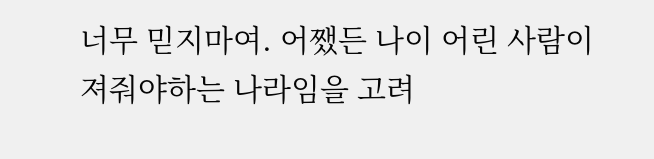너무 믿지마여. 어쨌든 나이 어린 사람이 져줘야하는 나라임을 고려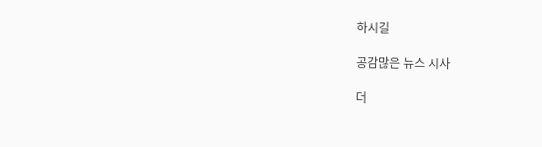하시길

공감많은 뉴스 시사

더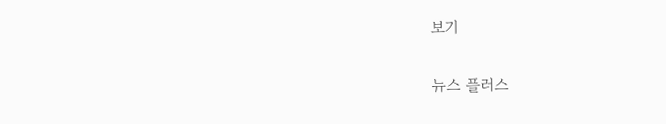보기

뉴스 플러스